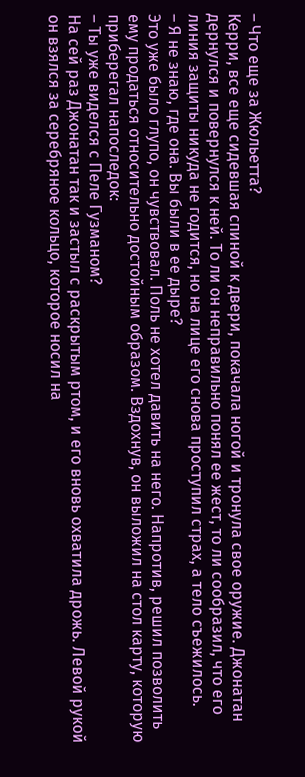– Что еще за Жюльетта?
Керри, все еще сидевшая спиной к двери, покачала ногой и тронула свое оружие. Джонатан дернулся и повернулся к ней. То ли он неправильно понял ее жест, то ли сообразил, что его линия защиты никуда не годится, но на лице его снова проступил страх, а тело съежилось.
– Я не знаю, где она. Вы были в ее дыре?
Это уже было глупо, он чувствовал. Поль не хотел давить на него. Напротив, решил позволить ему продаться относительно достойным образом. Вздохнув, он выложил на стол карту, которую приберегал напоследок:
– Ты уже виделся с Пеле Гузманом?
На сей раз Джонатан так и застыл с раскрытым ртом, и его вновь охватила дрожь. Левой рукой он взялся за серебряное кольцо, которое носил на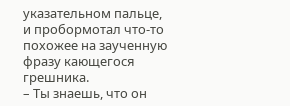указательном пальце, и пробормотал что-то похожее на заученную фразу кающегося грешника.
– Ты знаешь, что он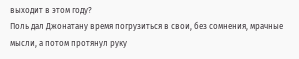выходит в этом году?
Поль дал Джонатану время погрузиться в свои, без сомнения, мрачные мысли, а потом протянул руку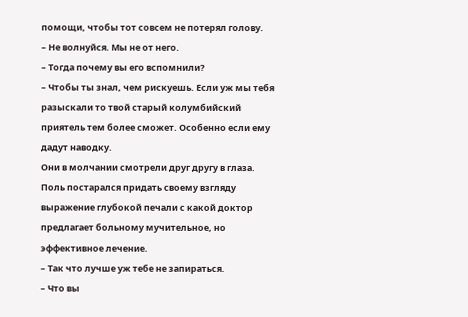помощи, чтобы тот совсем не потерял голову.
– Не волнуйся. Мы не от него.
– Тогда почему вы его вспомнили?
– Чтобы ты знал, чем рискуешь. Если уж мы тебя разыскали то твой старый колумбийский приятель тем более сможет. Особенно если ему дадут наводку.
Они в молчании смотрели друг другу в глаза. Поль постарался придать своему взгляду выражение глубокой печали с какой доктор предлагает больному мучительное, но эффективное лечение.
– Так что лучше уж тебе не запираться.
– Что вы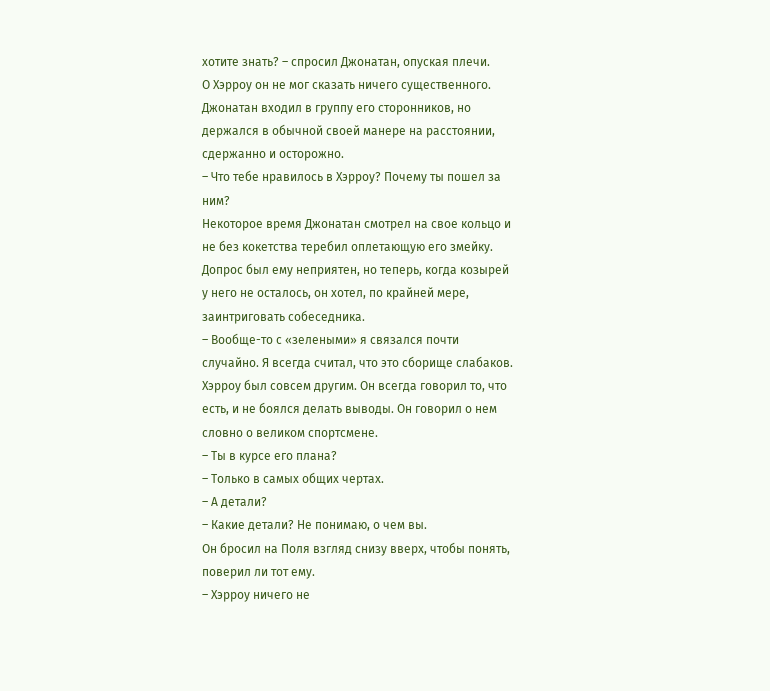хотите знать? – спросил Джонатан, опуская плечи.
О Хэрроу он не мог сказать ничего существенного. Джонатан входил в группу его сторонников, но держался в обычной своей манере на расстоянии, сдержанно и осторожно.
– Что тебе нравилось в Хэрроу? Почему ты пошел за ним?
Некоторое время Джонатан смотрел на свое кольцо и не без кокетства теребил оплетающую его змейку. Допрос был ему неприятен, но теперь, когда козырей у него не осталось, он хотел, по крайней мере, заинтриговать собеседника.
– Вообще-то с «зелеными» я связался почти случайно. Я всегда считал, что это сборище слабаков. Хэрроу был совсем другим. Он всегда говорил то, что есть, и не боялся делать выводы. Он говорил о нем словно о великом спортсмене.
– Ты в курсе его плана?
– Только в самых общих чертах.
– А детали?
– Какие детали? Не понимаю, о чем вы.
Он бросил на Поля взгляд снизу вверх, чтобы понять, поверил ли тот ему.
– Хэрроу ничего не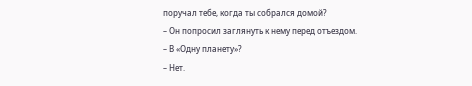поручал тебе, когда ты собрался домой?
– Он попросил заглянуть к нему перед отъездом.
– В «Одну планету»?
– Нет.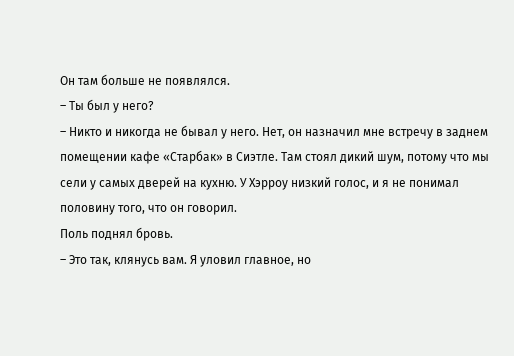Он там больше не появлялся.
– Ты был у него?
– Никто и никогда не бывал у него. Нет, он назначил мне встречу в заднем помещении кафе «Старбак» в Сиэтле. Там стоял дикий шум, потому что мы сели у самых дверей на кухню. У Хэрроу низкий голос, и я не понимал половину того, что он говорил.
Поль поднял бровь.
– Это так, клянусь вам. Я уловил главное, но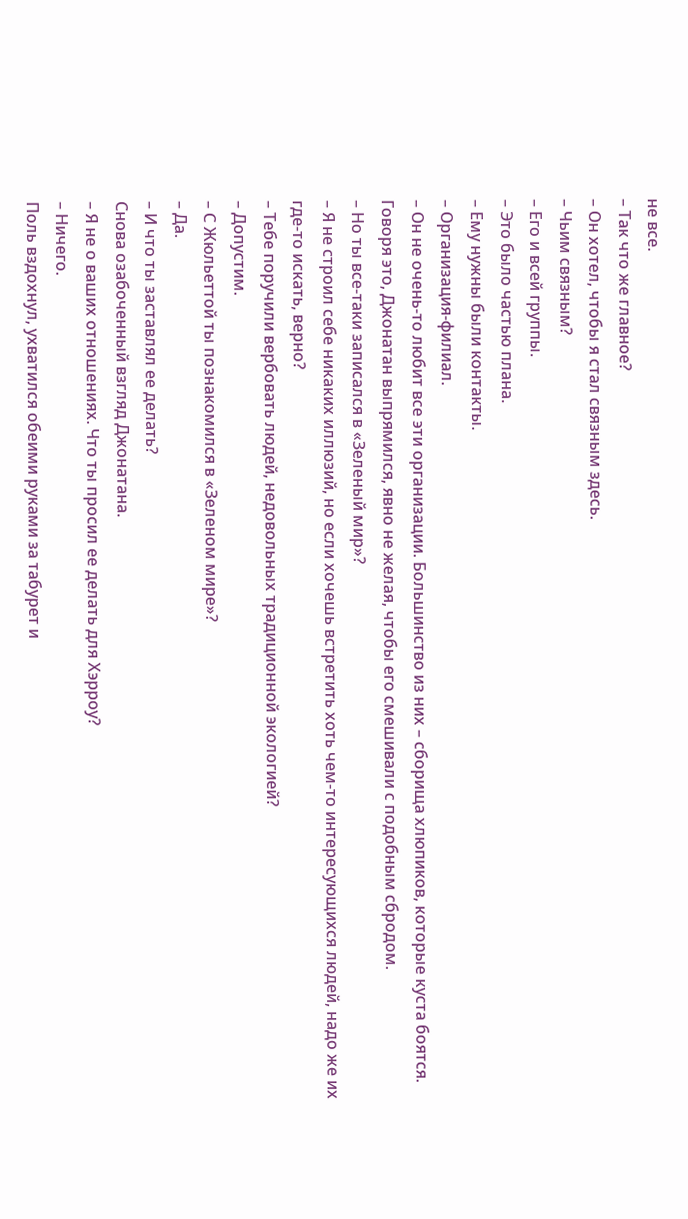не все.
– Так что же главное?
– Он хотел, чтобы я стал связным здесь.
– Чьим связным?
– Его и всей группы.
– Это было частью плана.
– Ему нужны были контакты.
– Организация-филиал.
– Он не очень-то любит все эти организации. Большинство из них – сборища хлюпиков, которые куста боятся.
Говоря это, Джонатан выпрямился, явно не желая, чтобы его смешивали с подобным сбродом.
– Но ты все-таки записался в «Зеленый мир»?
– Я не строил себе никаких иллюзий, но если хочешь встретить хоть чем-то интересующихся людей, надо же их где-то искать, верно?
– Тебе поручили вербовать людей, недовольных традиционной экологией?
– Допустим.
– С Жюльеттой ты познакомился в «Зеленом мире»?
– Да.
– И что ты заставлял ее делать?
Снова озабоченный взгляд Джонатана.
– Я не о ваших отношениях. Что ты просил ее делать для Хэрроу?
– Ничего.
Поль вздохнул, ухватился обеими руками за табурет и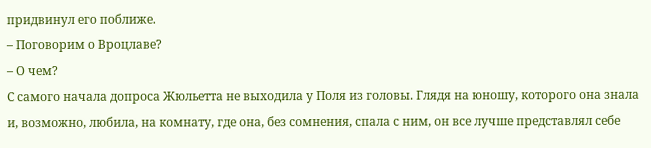придвинул его поближе.
– Поговорим о Вроцлаве?
– О чем?
С самого начала допроса Жюльетта не выходила у Поля из головы. Глядя на юношу, которого она знала и, возможно, любила, на комнату, где она, без сомнения, спала с ним, он все лучше представлял себе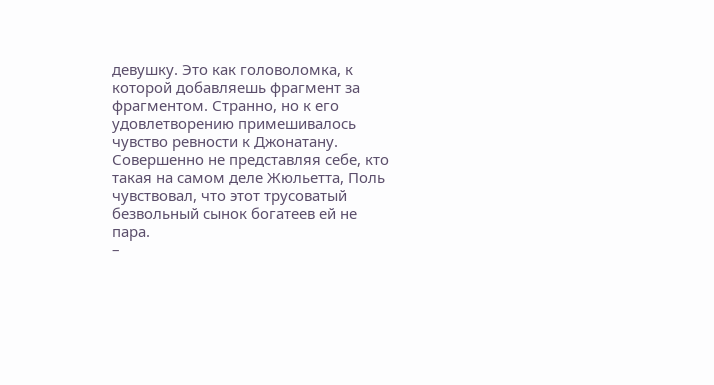девушку. Это как головоломка, к которой добавляешь фрагмент за фрагментом. Странно, но к его удовлетворению примешивалось чувство ревности к Джонатану. Совершенно не представляя себе, кто такая на самом деле Жюльетта, Поль чувствовал, что этот трусоватый безвольный сынок богатеев ей не пара.
–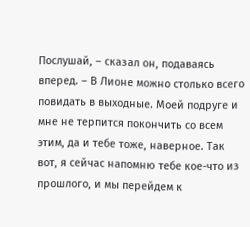Послушай, – сказал он, подаваясь вперед. – В Лионе можно столько всего повидать в выходные. Моей подруге и мне не терпится покончить со всем этим, да и тебе тоже, наверное. Так вот, я сейчас напомню тебе кое-что из прошлого, и мы перейдем к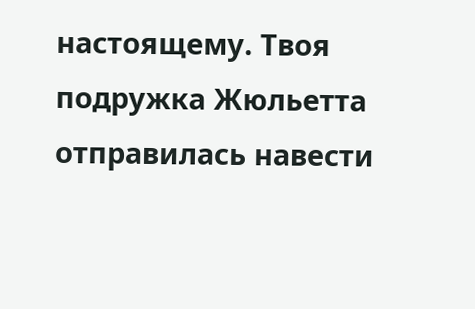настоящему. Твоя подружка Жюльетта отправилась навести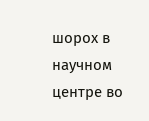шорох в научном центре во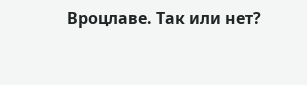Вроцлаве. Так или нет?